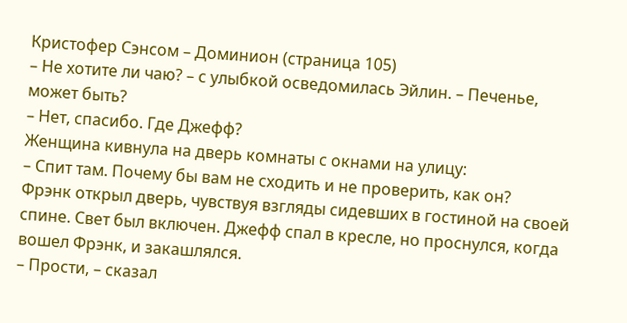Кристофер Сэнсом – Доминион (страница 105)
– Не хотите ли чаю? – с улыбкой осведомилась Эйлин. – Печенье, может быть?
– Нет, спасибо. Где Джефф?
Женщина кивнула на дверь комнаты с окнами на улицу:
– Спит там. Почему бы вам не сходить и не проверить, как он?
Фрэнк открыл дверь, чувствуя взгляды сидевших в гостиной на своей спине. Свет был включен. Джефф спал в кресле, но проснулся, когда вошел Фрэнк, и закашлялся.
– Прости, – сказал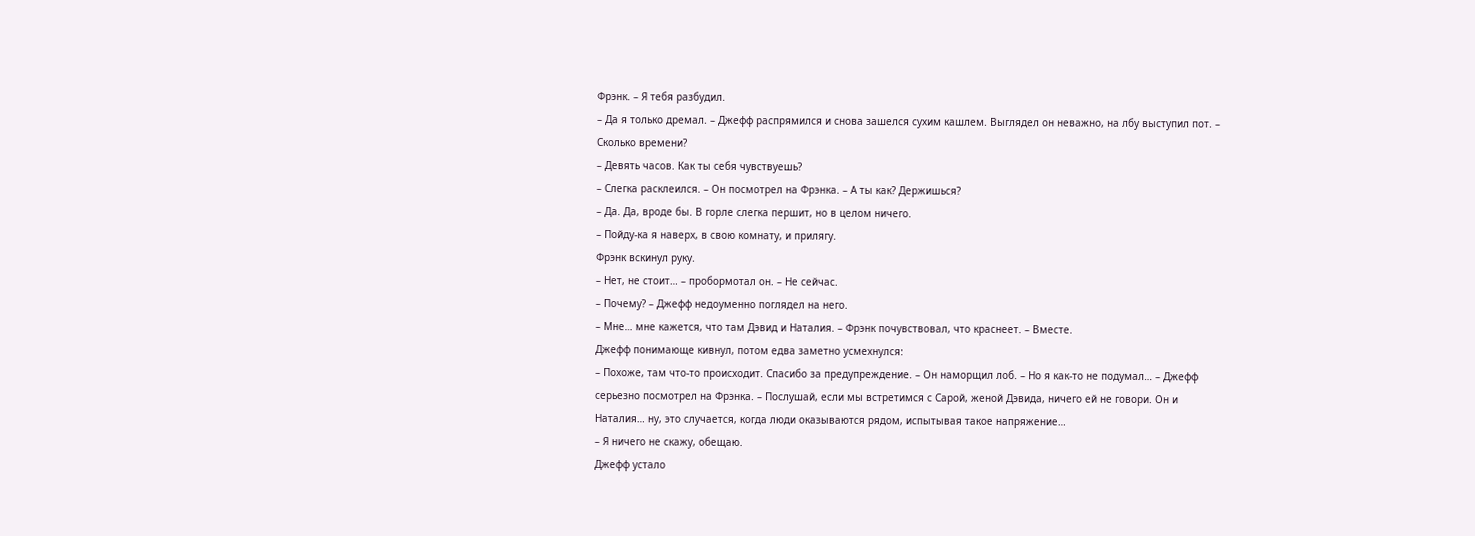Фрэнк. – Я тебя разбудил.
– Да я только дремал. – Джефф распрямился и снова зашелся сухим кашлем. Выглядел он неважно, на лбу выступил пот. – Сколько времени?
– Девять часов. Как ты себя чувствуешь?
– Слегка расклеился. – Он посмотрел на Фрэнка. – А ты как? Держишься?
– Да. Да, вроде бы. В горле слегка першит, но в целом ничего.
– Пойду-ка я наверх, в свою комнату, и прилягу.
Фрэнк вскинул руку.
– Нет, не стоит… – пробормотал он. – Не сейчас.
– Почему? – Джефф недоуменно поглядел на него.
– Мне… мне кажется, что там Дэвид и Наталия. – Фрэнк почувствовал, что краснеет. – Вместе.
Джефф понимающе кивнул, потом едва заметно усмехнулся:
– Похоже, там что-то происходит. Спасибо за предупреждение. – Он наморщил лоб. – Но я как-то не подумал… – Джефф серьезно посмотрел на Фрэнка. – Послушай, если мы встретимся с Сарой, женой Дэвида, ничего ей не говори. Он и Наталия… ну, это случается, когда люди оказываются рядом, испытывая такое напряжение…
– Я ничего не скажу, обещаю.
Джефф устало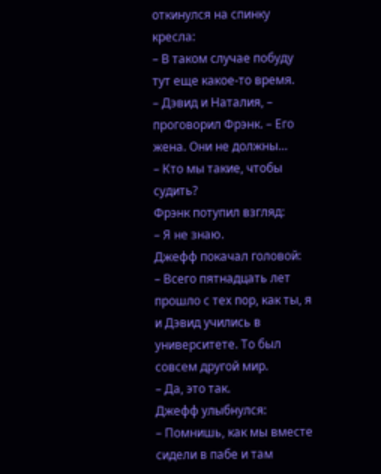откинулся на спинку кресла:
– В таком случае побуду тут еще какое-то время.
– Дэвид и Наталия, – проговорил Фрэнк. – Его жена. Они не должны…
– Кто мы такие, чтобы судить?
Фрэнк потупил взгляд:
– Я не знаю.
Джефф покачал головой:
– Всего пятнадцать лет прошло с тех пор, как ты, я и Дэвид учились в университете. То был совсем другой мир.
– Да, это так.
Джефф улыбнулся:
– Помнишь, как мы вместе сидели в пабе и там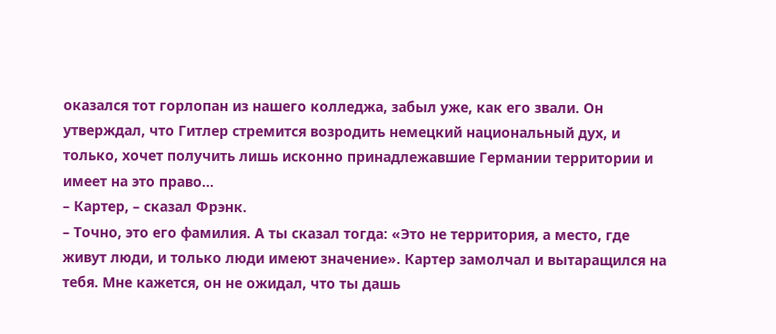оказался тот горлопан из нашего колледжа, забыл уже, как его звали. Он утверждал, что Гитлер стремится возродить немецкий национальный дух, и только, хочет получить лишь исконно принадлежавшие Германии территории и имеет на это право…
– Картер, – сказал Фрэнк.
– Точно, это его фамилия. А ты сказал тогда: «Это не территория, а место, где живут люди, и только люди имеют значение». Картер замолчал и вытаращился на тебя. Мне кажется, он не ожидал, что ты дашь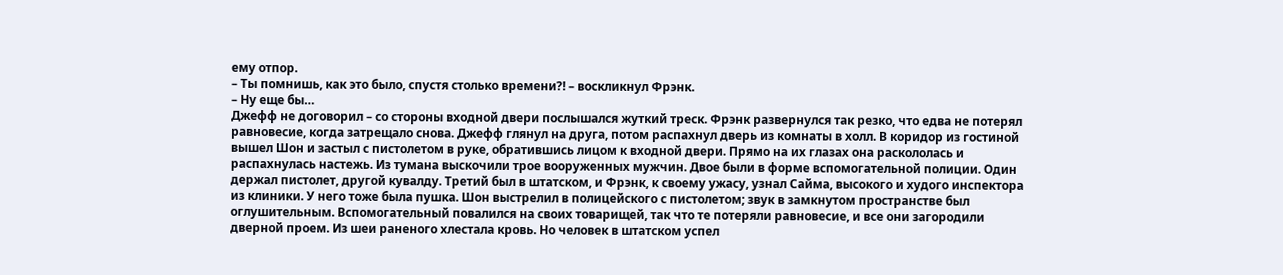ему отпор.
– Ты помнишь, как это было, спустя столько времени?! – воскликнул Фрэнк.
– Ну еще бы…
Джефф не договорил – со стороны входной двери послышался жуткий треск. Фрэнк развернулся так резко, что едва не потерял равновесие, когда затрещало снова. Джефф глянул на друга, потом распахнул дверь из комнаты в холл. В коридор из гостиной вышел Шон и застыл с пистолетом в руке, обратившись лицом к входной двери. Прямо на их глазах она раскололась и распахнулась настежь. Из тумана выскочили трое вооруженных мужчин. Двое были в форме вспомогательной полиции. Один держал пистолет, другой кувалду. Третий был в штатском, и Фрэнк, к своему ужасу, узнал Сайма, высокого и худого инспектора из клиники. У него тоже была пушка. Шон выстрелил в полицейского с пистолетом; звук в замкнутом пространстве был оглушительным. Вспомогательный повалился на своих товарищей, так что те потеряли равновесие, и все они загородили дверной проем. Из шеи раненого хлестала кровь. Но человек в штатском успел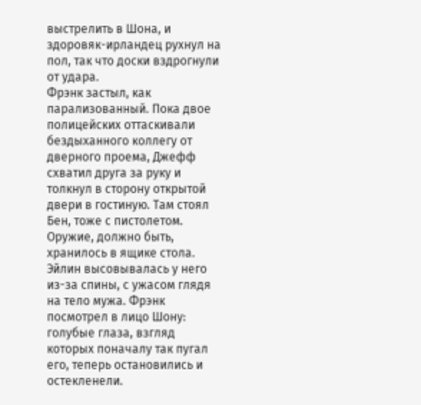выстрелить в Шона, и здоровяк-ирландец рухнул на пол, так что доски вздрогнули от удара.
Фрэнк застыл, как парализованный. Пока двое полицейских оттаскивали бездыханного коллегу от дверного проема, Джефф схватил друга за руку и толкнул в сторону открытой двери в гостиную. Там стоял Бен, тоже с пистолетом. Оружие, должно быть, хранилось в ящике стола. Эйлин высовывалась у него из-за спины, с ужасом глядя на тело мужа. Фрэнк посмотрел в лицо Шону: голубые глаза, взгляд которых поначалу так пугал его, теперь остановились и остекленели.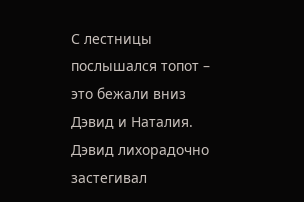С лестницы послышался топот – это бежали вниз Дэвид и Наталия. Дэвид лихорадочно застегивал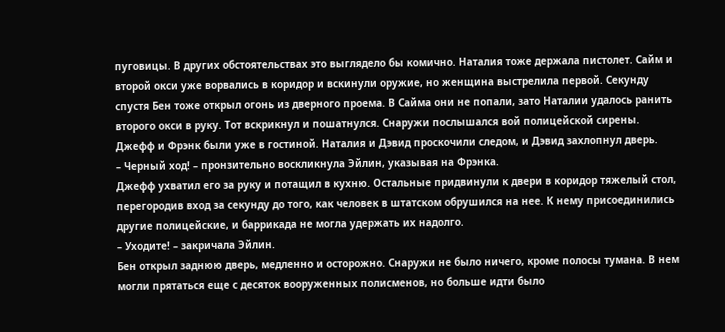пуговицы. В других обстоятельствах это выглядело бы комично. Наталия тоже держала пистолет. Сайм и второй окси уже ворвались в коридор и вскинули оружие, но женщина выстрелила первой. Секунду спустя Бен тоже открыл огонь из дверного проема. В Сайма они не попали, зато Наталии удалось ранить второго окси в руку. Тот вскрикнул и пошатнулся. Снаружи послышался вой полицейской сирены.
Джефф и Фрэнк были уже в гостиной. Наталия и Дэвид проскочили следом, и Дэвид захлопнул дверь.
– Черный ход! – пронзительно воскликнула Эйлин, указывая на Фрэнка.
Джефф ухватил его за руку и потащил в кухню. Остальные придвинули к двери в коридор тяжелый стол, перегородив вход за секунду до того, как человек в штатском обрушился на нее. К нему присоединились другие полицейские, и баррикада не могла удержать их надолго.
– Уходите! – закричала Эйлин.
Бен открыл заднюю дверь, медленно и осторожно. Снаружи не было ничего, кроме полосы тумана. В нем могли прятаться еще с десяток вооруженных полисменов, но больше идти было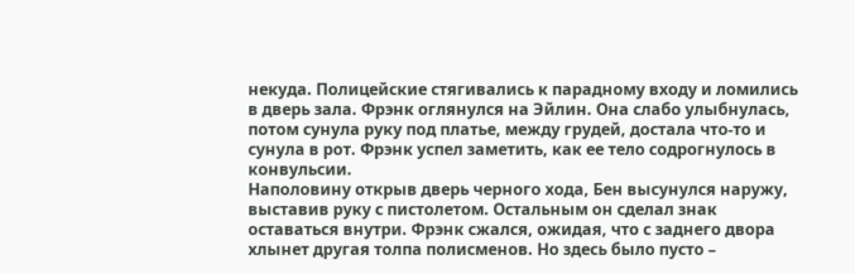некуда. Полицейские стягивались к парадному входу и ломились в дверь зала. Фрэнк оглянулся на Эйлин. Она слабо улыбнулась, потом сунула руку под платье, между грудей, достала что-то и сунула в рот. Фрэнк успел заметить, как ее тело содрогнулось в конвульсии.
Наполовину открыв дверь черного хода, Бен высунулся наружу, выставив руку с пистолетом. Остальным он сделал знак оставаться внутри. Фрэнк сжался, ожидая, что с заднего двора хлынет другая толпа полисменов. Но здесь было пусто –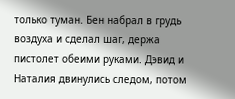только туман. Бен набрал в грудь воздуха и сделал шаг, держа пистолет обеими руками. Дэвид и Наталия двинулись следом, потом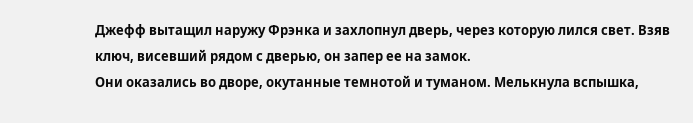Джефф вытащил наружу Фрэнка и захлопнул дверь, через которую лился свет. Взяв ключ, висевший рядом с дверью, он запер ее на замок.
Они оказались во дворе, окутанные темнотой и туманом. Мелькнула вспышка,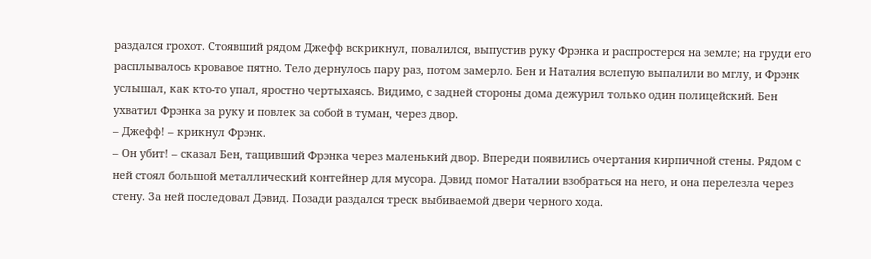раздался грохот. Стоявший рядом Джефф вскрикнул, повалился, выпустив руку Фрэнка и распростерся на земле; на груди его расплывалось кровавое пятно. Тело дернулось пару раз, потом замерло. Бен и Наталия вслепую выпалили во мглу, и Фрэнк услышал, как кто-то упал, яростно чертыхаясь. Видимо, с задней стороны дома дежурил только один полицейский. Бен ухватил Фрэнка за руку и повлек за собой в туман, через двор.
– Джефф! – крикнул Фрэнк.
– Он убит! – сказал Бен, тащивший Фрэнка через маленький двор. Впереди появились очертания кирпичной стены. Рядом с ней стоял большой металлический контейнер для мусора. Дэвид помог Наталии взобраться на него, и она перелезла через стену. За ней последовал Дэвид. Позади раздался треск выбиваемой двери черного хода.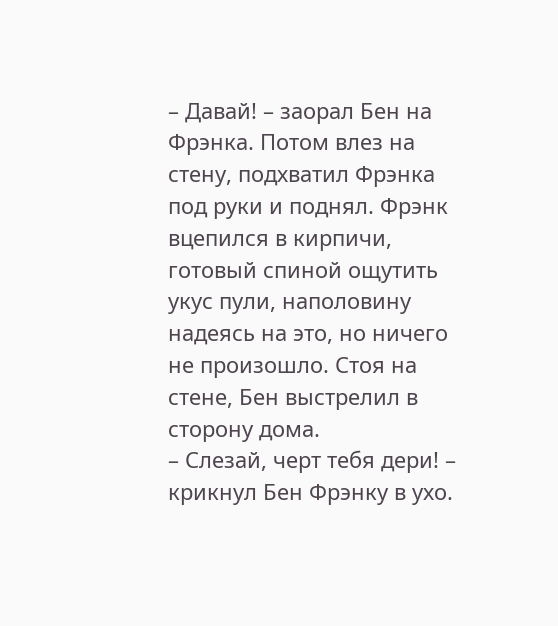– Давай! – заорал Бен на Фрэнка. Потом влез на стену, подхватил Фрэнка под руки и поднял. Фрэнк вцепился в кирпичи, готовый спиной ощутить укус пули, наполовину надеясь на это, но ничего не произошло. Стоя на стене, Бен выстрелил в сторону дома.
– Слезай, черт тебя дери! – крикнул Бен Фрэнку в ухо.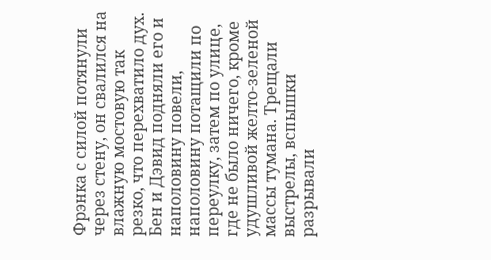Фрэнка с силой потянули через стену, он свалился на влажную мостовую так резко, что перехватило дух. Бен и Дэвид подняли его и наполовину повели, наполовину потащили по переулку, затем по улице, где не было ничего, кроме удушливой желто-зеленой массы тумана. Трещали выстрелы, вспышки разрывали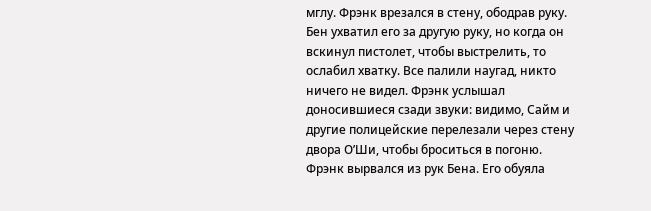мглу. Фрэнк врезался в стену, ободрав руку. Бен ухватил его за другую руку, но когда он вскинул пистолет, чтобы выстрелить, то ослабил хватку. Все палили наугад, никто ничего не видел. Фрэнк услышал доносившиеся сзади звуки: видимо, Сайм и другие полицейские перелезали через стену двора О’Ши, чтобы броситься в погоню.
Фрэнк вырвался из рук Бена. Его обуяла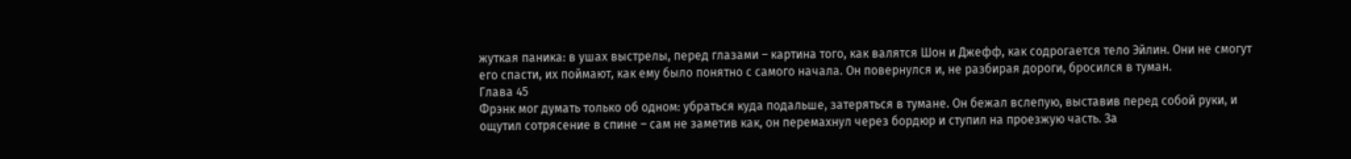жуткая паника: в ушах выстрелы, перед глазами – картина того, как валятся Шон и Джефф, как содрогается тело Эйлин. Они не смогут его спасти, их поймают, как ему было понятно с самого начала. Он повернулся и, не разбирая дороги, бросился в туман.
Глава 45
Фрэнк мог думать только об одном: убраться куда подальше, затеряться в тумане. Он бежал вслепую, выставив перед собой руки, и ощутил сотрясение в спине – сам не заметив как, он перемахнул через бордюр и ступил на проезжую часть. За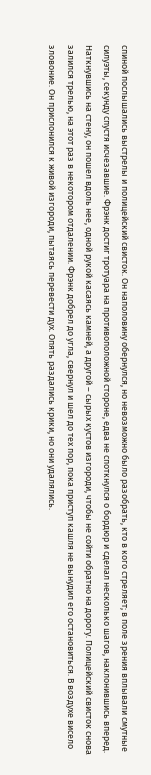спиной послышались выстрелы и полицейский свисток. Он наполовину обернулся, но невозможно было разобрать, кто в кого стреляет; в поле зрения вплывали смутные силуэты, секунду спустя исчезавшие. Фрэнк достиг тротуара на противоположной стороне, едва не споткнулся о бордюр и сделал несколько шагов, наклонившись вперед. Наткнувшись на стену, он пошел вдоль нее, одной рукой касаясь камней, а другой – сырых кустов изгороди, чтобы не сойти обратно на дорогу. Полицейский свисток снова залился трелью, на этот раз в некотором отдалении. Фрэнк добрел до угла, свернул и шел до тех пор, пока приступ кашля не вынудил его остановиться. В воздухе висело зловоние. Он прислонился к живой изгороди, пытаясь перевести дух. Опять раздались крики, но они удалялись.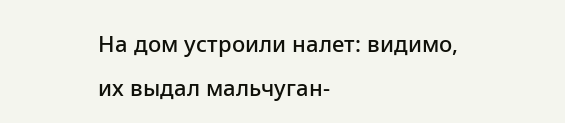На дом устроили налет: видимо, их выдал мальчуган-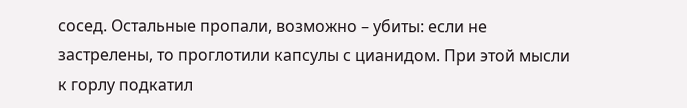сосед. Остальные пропали, возможно – убиты: если не застрелены, то проглотили капсулы с цианидом. При этой мысли к горлу подкатил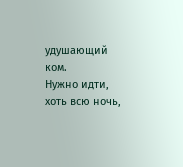удушающий ком.
Нужно идти, хоть всю ночь,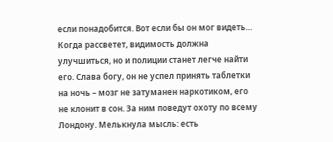если понадобится. Вот если бы он мог видеть… Когда рассветет, видимость должна улучшиться, но и полиции станет легче найти его. Слава богу, он не успел принять таблетки на ночь – мозг не затуманен наркотиком, его не клонит в сон. За ним поведут охоту по всему Лондону. Мелькнула мысль: есть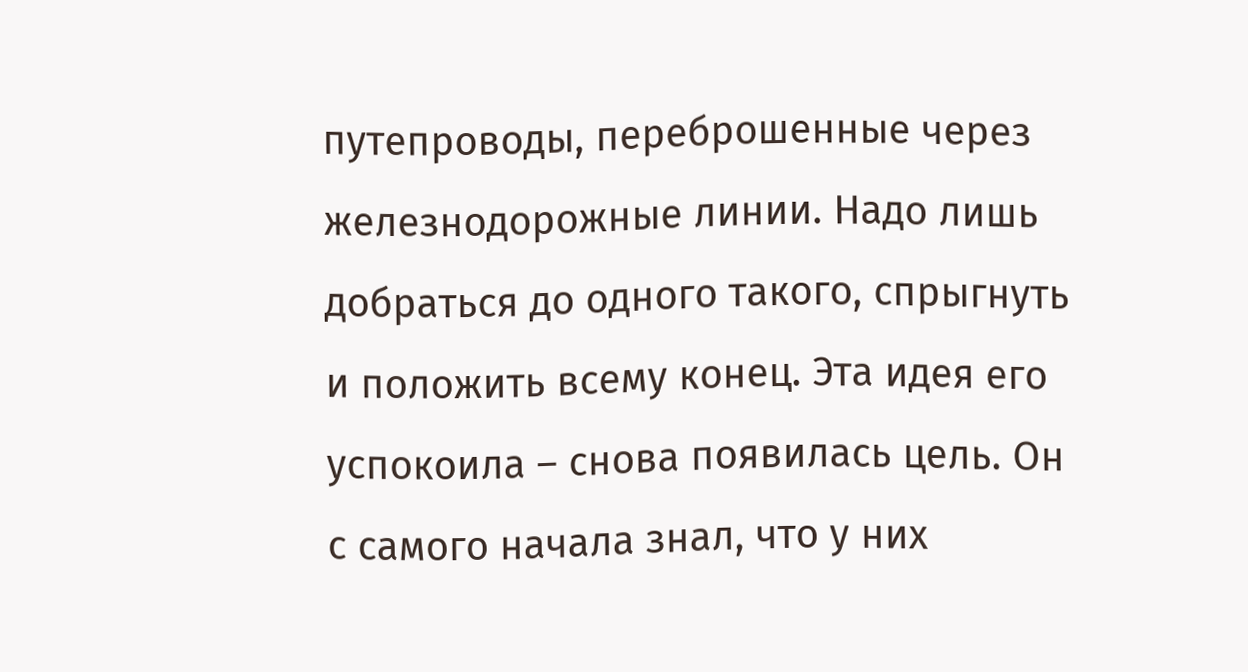путепроводы, переброшенные через железнодорожные линии. Надо лишь добраться до одного такого, спрыгнуть и положить всему конец. Эта идея его успокоила – снова появилась цель. Он с самого начала знал, что у них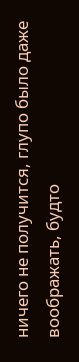ничего не получится, глупо было даже воображать, будто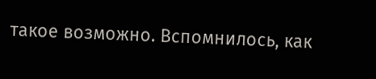такое возможно. Вспомнилось, как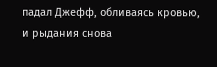падал Джефф, обливаясь кровью, и рыдания снова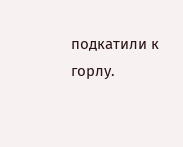подкатили к горлу.